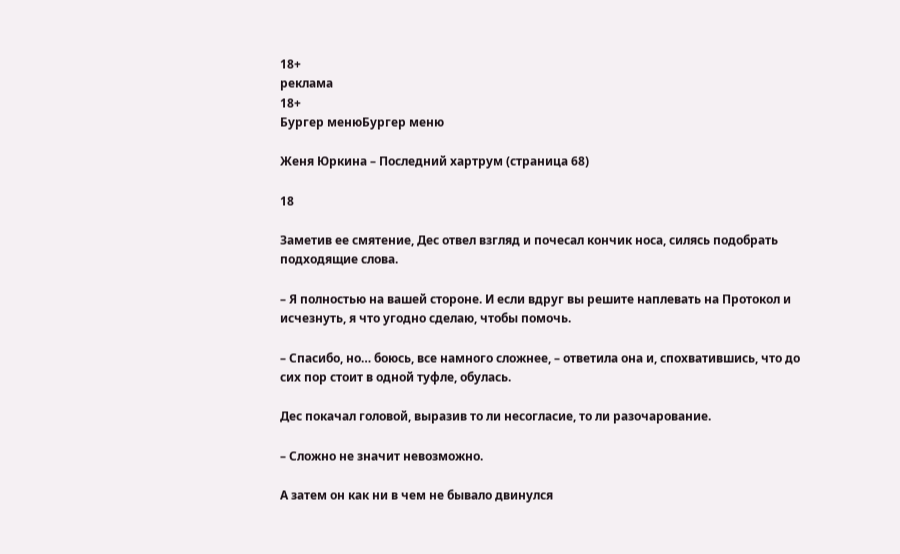18+
реклама
18+
Бургер менюБургер меню

Женя Юркина – Последний хартрум (страница 68)

18

Заметив ее смятение, Дес отвел взгляд и почесал кончик носа, силясь подобрать подходящие слова.

– Я полностью на вашей стороне. И если вдруг вы решите наплевать на Протокол и исчезнуть, я что угодно сделаю, чтобы помочь.

– Спасибо, но… боюсь, все намного сложнее, – ответила она и, спохватившись, что до сих пор стоит в одной туфле, обулась.

Дес покачал головой, выразив то ли несогласие, то ли разочарование.

– Сложно не значит невозможно.

А затем он как ни в чем не бывало двинулся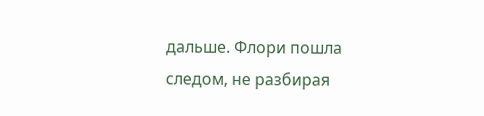дальше. Флори пошла следом, не разбирая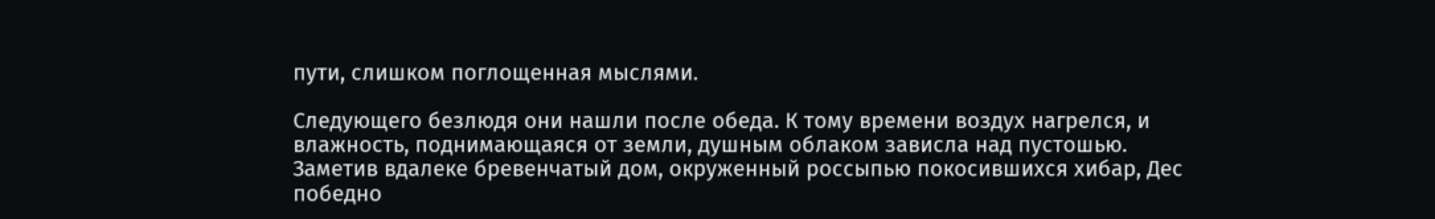пути, слишком поглощенная мыслями.

Следующего безлюдя они нашли после обеда. К тому времени воздух нагрелся, и влажность, поднимающаяся от земли, душным облаком зависла над пустошью. Заметив вдалеке бревенчатый дом, окруженный россыпью покосившихся хибар, Дес победно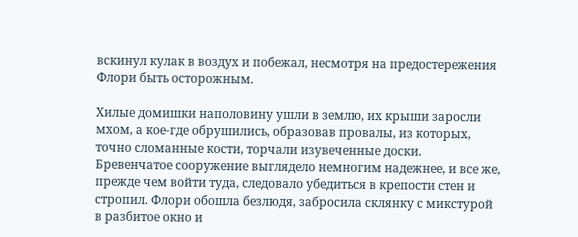вскинул кулак в воздух и побежал, несмотря на предостережения Флори быть осторожным.

Хилые домишки наполовину ушли в землю, их крыши заросли мхом, а кое-где обрушились, образовав провалы, из которых, точно сломанные кости, торчали изувеченные доски. Бревенчатое сооружение выглядело немногим надежнее, и все же, прежде чем войти туда, следовало убедиться в крепости стен и стропил. Флори обошла безлюдя, забросила склянку с микстурой в разбитое окно и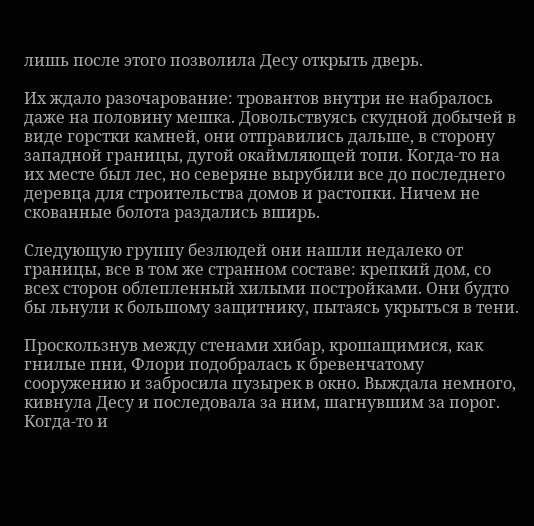лишь после этого позволила Десу открыть дверь.

Их ждало разочарование: тровантов внутри не набралось даже на половину мешка. Довольствуясь скудной добычей в виде горстки камней, они отправились дальше, в сторону западной границы, дугой окаймляющей топи. Когда-то на их месте был лес, но северяне вырубили все до последнего деревца для строительства домов и растопки. Ничем не скованные болота раздались вширь.

Следующую группу безлюдей они нашли недалеко от границы, все в том же странном составе: крепкий дом, со всех сторон облепленный хилыми постройками. Они будто бы льнули к большому защитнику, пытаясь укрыться в тени.

Проскользнув между стенами хибар, крошащимися, как гнилые пни, Флори подобралась к бревенчатому сооружению и забросила пузырек в окно. Выждала немного, кивнула Десу и последовала за ним, шагнувшим за порог. Когда-то и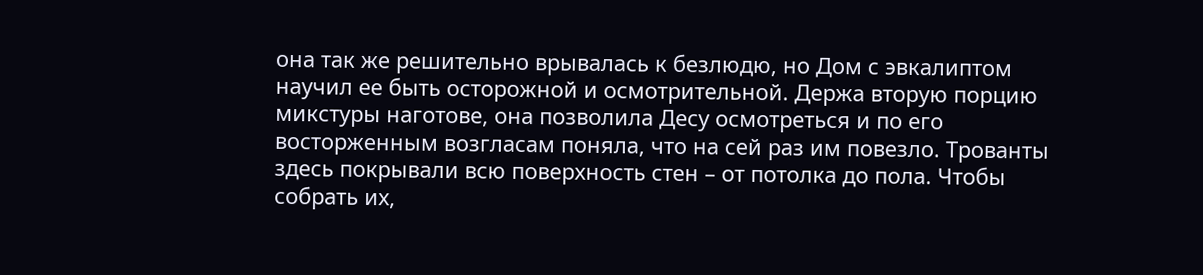она так же решительно врывалась к безлюдю, но Дом с эвкалиптом научил ее быть осторожной и осмотрительной. Держа вторую порцию микстуры наготове, она позволила Десу осмотреться и по его восторженным возгласам поняла, что на сей раз им повезло. Трованты здесь покрывали всю поверхность стен – от потолка до пола. Чтобы собрать их,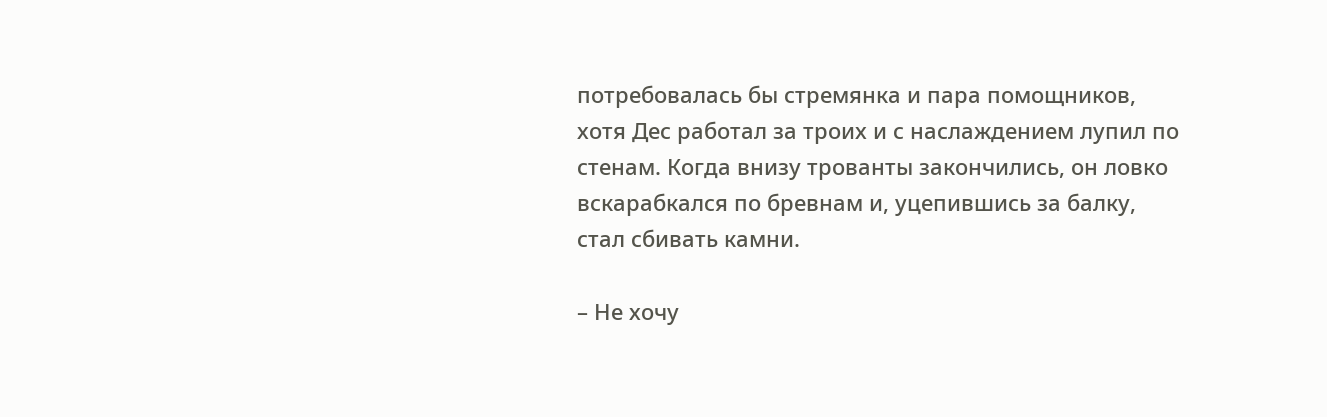потребовалась бы стремянка и пара помощников, хотя Дес работал за троих и с наслаждением лупил по стенам. Когда внизу трованты закончились, он ловко вскарабкался по бревнам и, уцепившись за балку, стал сбивать камни.

– Не хочу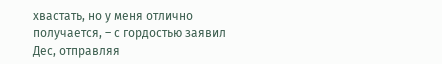хвастать, но у меня отлично получается, – с гордостью заявил Дес, отправляя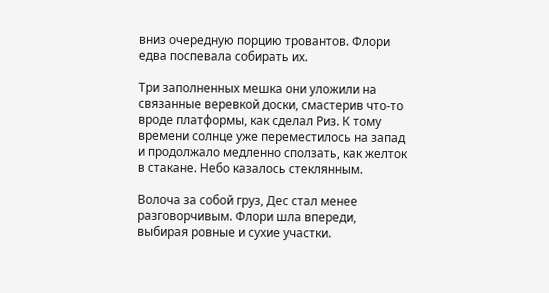вниз очередную порцию тровантов. Флори едва поспевала собирать их.

Три заполненных мешка они уложили на связанные веревкой доски, смастерив что-то вроде платформы, как сделал Риз. К тому времени солнце уже переместилось на запад и продолжало медленно сползать, как желток в стакане. Небо казалось стеклянным.

Волоча за собой груз, Дес стал менее разговорчивым. Флори шла впереди, выбирая ровные и сухие участки.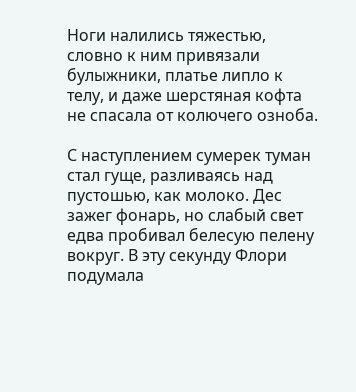Ноги налились тяжестью, словно к ним привязали булыжники, платье липло к телу, и даже шерстяная кофта не спасала от колючего озноба.

С наступлением сумерек туман стал гуще, разливаясь над пустошью, как молоко. Дес зажег фонарь, но слабый свет едва пробивал белесую пелену вокруг. В эту секунду Флори подумала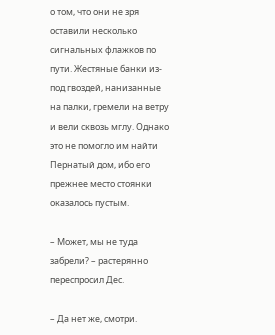о том, что они не зря оставили несколько сигнальных флажков по пути. Жестяные банки из-под гвоздей, нанизанные на палки, гремели на ветру и вели сквозь мглу. Однако это не помогло им найти Пернатый дом, ибо его прежнее место стоянки оказалось пустым.

– Может, мы не туда забрели? – растерянно переспросил Дес.

– Да нет же, смотри.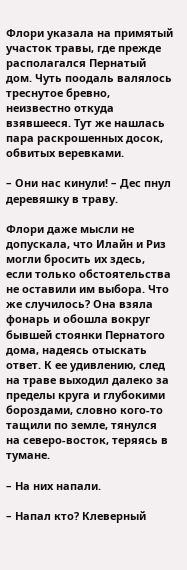Флори указала на примятый участок травы, где прежде располагался Пернатый дом. Чуть поодаль валялось треснутое бревно, неизвестно откуда взявшееся. Тут же нашлась пара раскрошенных досок, обвитых веревками.

– Они нас кинули! – Дес пнул деревяшку в траву.

Флори даже мысли не допускала, что Илайн и Риз могли бросить их здесь, если только обстоятельства не оставили им выбора. Что же случилось? Она взяла фонарь и обошла вокруг бывшей стоянки Пернатого дома, надеясь отыскать ответ. К ее удивлению, след на траве выходил далеко за пределы круга и глубокими бороздами, словно кого-то тащили по земле, тянулся на северо-восток, теряясь в тумане.

– На них напали.

– Напал кто? Клеверный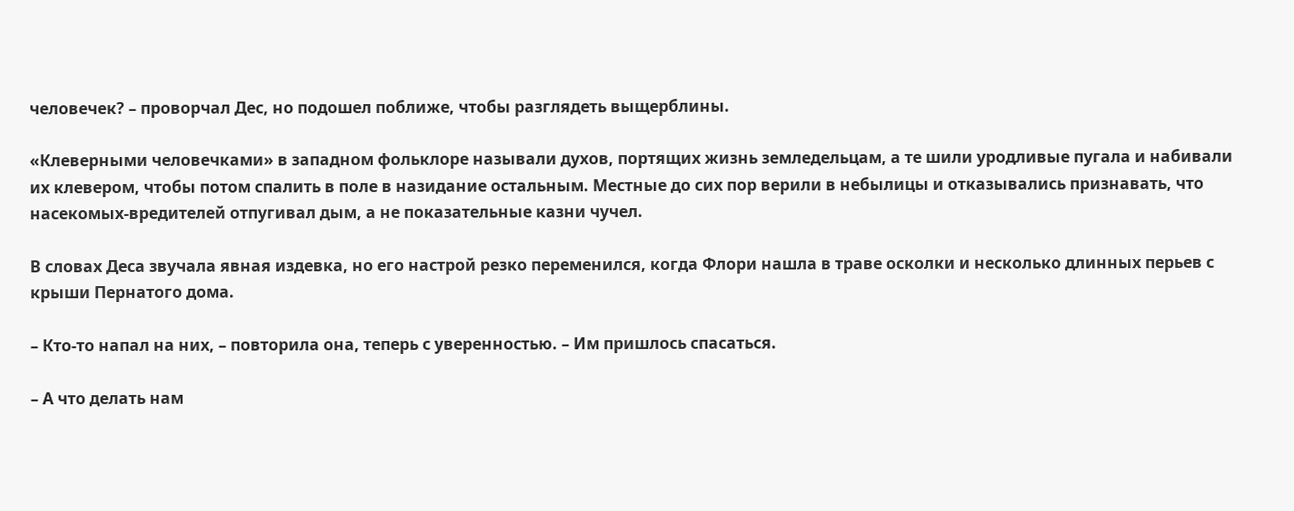человечек? – проворчал Дес, но подошел поближе, чтобы разглядеть выщерблины.

«Клеверными человечками» в западном фольклоре называли духов, портящих жизнь земледельцам, а те шили уродливые пугала и набивали их клевером, чтобы потом спалить в поле в назидание остальным. Местные до сих пор верили в небылицы и отказывались признавать, что насекомых-вредителей отпугивал дым, а не показательные казни чучел.

В словах Деса звучала явная издевка, но его настрой резко переменился, когда Флори нашла в траве осколки и несколько длинных перьев с крыши Пернатого дома.

– Кто-то напал на них, – повторила она, теперь с уверенностью. – Им пришлось спасаться.

– А что делать нам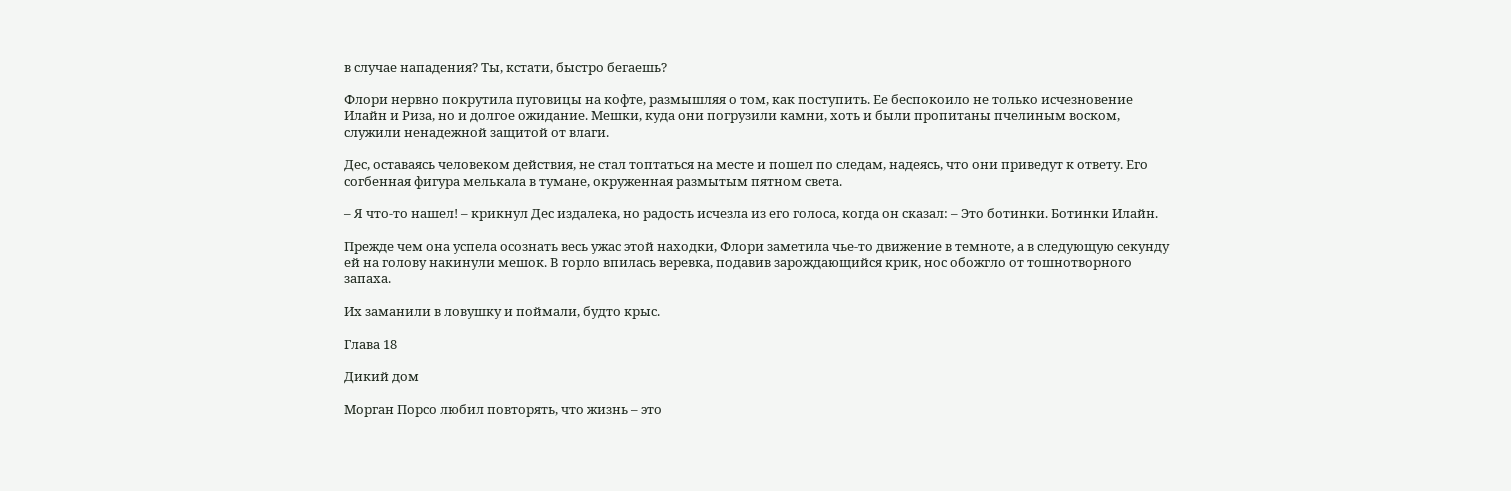в случае нападения? Ты, кстати, быстро бегаешь?

Флори нервно покрутила пуговицы на кофте, размышляя о том, как поступить. Ее беспокоило не только исчезновение Илайн и Риза, но и долгое ожидание. Мешки, куда они погрузили камни, хоть и были пропитаны пчелиным воском, служили ненадежной защитой от влаги.

Дес, оставаясь человеком действия, не стал топтаться на месте и пошел по следам, надеясь, что они приведут к ответу. Его согбенная фигура мелькала в тумане, окруженная размытым пятном света.

– Я что-то нашел! – крикнул Дес издалека, но радость исчезла из его голоса, когда он сказал: – Это ботинки. Ботинки Илайн.

Прежде чем она успела осознать весь ужас этой находки, Флори заметила чье-то движение в темноте, а в следующую секунду ей на голову накинули мешок. В горло впилась веревка, подавив зарождающийся крик, нос обожгло от тошнотворного запаха.

Их заманили в ловушку и поймали, будто крыс.

Глава 18

Дикий дом

Морган Порсо любил повторять, что жизнь – это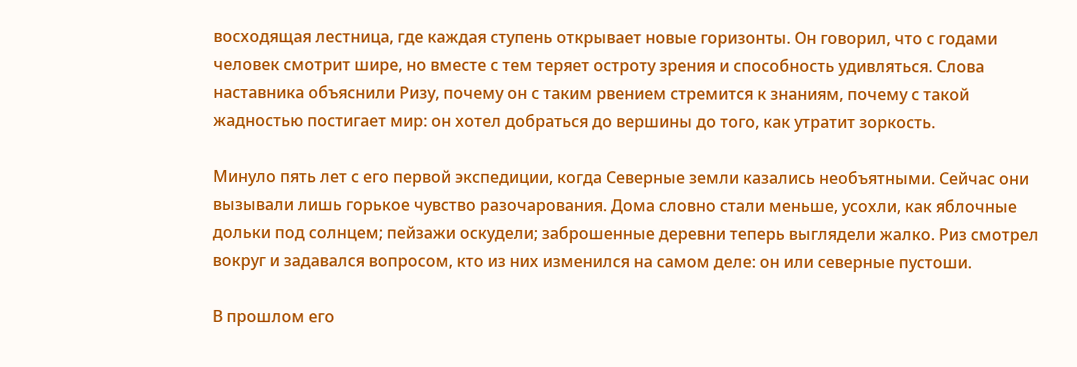восходящая лестница, где каждая ступень открывает новые горизонты. Он говорил, что с годами человек смотрит шире, но вместе с тем теряет остроту зрения и способность удивляться. Слова наставника объяснили Ризу, почему он с таким рвением стремится к знаниям, почему с такой жадностью постигает мир: он хотел добраться до вершины до того, как утратит зоркость.

Минуло пять лет с его первой экспедиции, когда Северные земли казались необъятными. Сейчас они вызывали лишь горькое чувство разочарования. Дома словно стали меньше, усохли, как яблочные дольки под солнцем; пейзажи оскудели; заброшенные деревни теперь выглядели жалко. Риз смотрел вокруг и задавался вопросом, кто из них изменился на самом деле: он или северные пустоши.

В прошлом его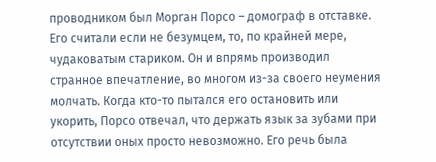проводником был Морган Порсо – домограф в отставке. Его считали если не безумцем, то, по крайней мере, чудаковатым стариком. Он и впрямь производил странное впечатление, во многом из-за своего неумения молчать. Когда кто-то пытался его остановить или укорить, Порсо отвечал, что держать язык за зубами при отсутствии оных просто невозможно. Его речь была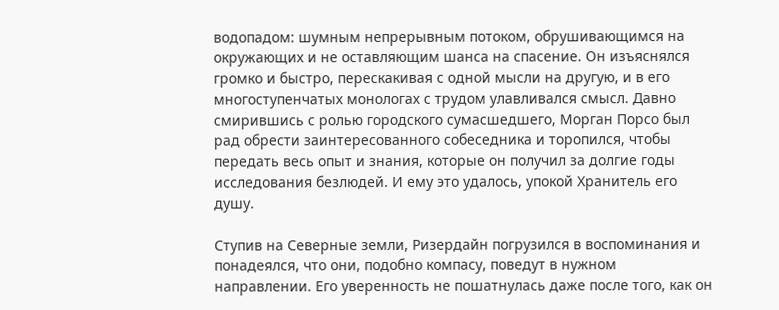водопадом: шумным непрерывным потоком, обрушивающимся на окружающих и не оставляющим шанса на спасение. Он изъяснялся громко и быстро, перескакивая с одной мысли на другую, и в его многоступенчатых монологах с трудом улавливался смысл. Давно смирившись с ролью городского сумасшедшего, Морган Порсо был рад обрести заинтересованного собеседника и торопился, чтобы передать весь опыт и знания, которые он получил за долгие годы исследования безлюдей. И ему это удалось, упокой Хранитель его душу.

Ступив на Северные земли, Ризердайн погрузился в воспоминания и понадеялся, что они, подобно компасу, поведут в нужном направлении. Его уверенность не пошатнулась даже после того, как он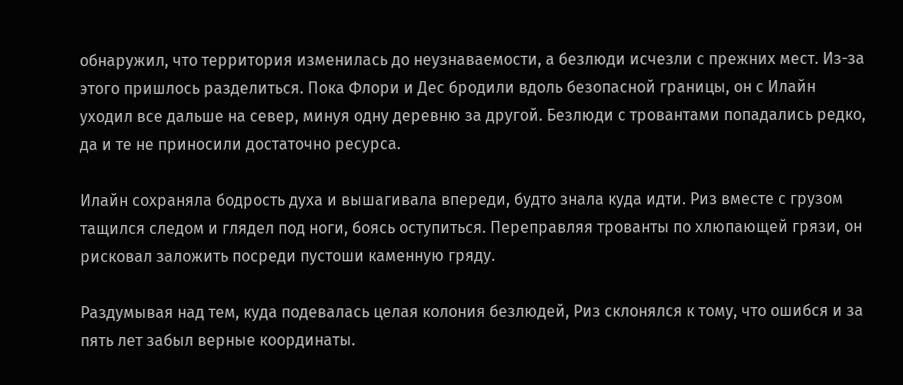обнаружил, что территория изменилась до неузнаваемости, а безлюди исчезли с прежних мест. Из-за этого пришлось разделиться. Пока Флори и Дес бродили вдоль безопасной границы, он с Илайн уходил все дальше на север, минуя одну деревню за другой. Безлюди с тровантами попадались редко, да и те не приносили достаточно ресурса.

Илайн сохраняла бодрость духа и вышагивала впереди, будто знала куда идти. Риз вместе с грузом тащился следом и глядел под ноги, боясь оступиться. Переправляя трованты по хлюпающей грязи, он рисковал заложить посреди пустоши каменную гряду.

Раздумывая над тем, куда подевалась целая колония безлюдей, Риз склонялся к тому, что ошибся и за пять лет забыл верные координаты.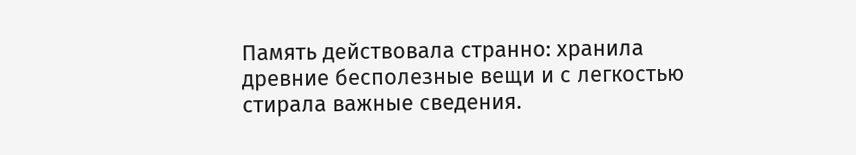Память действовала странно: хранила древние бесполезные вещи и с легкостью стирала важные сведения.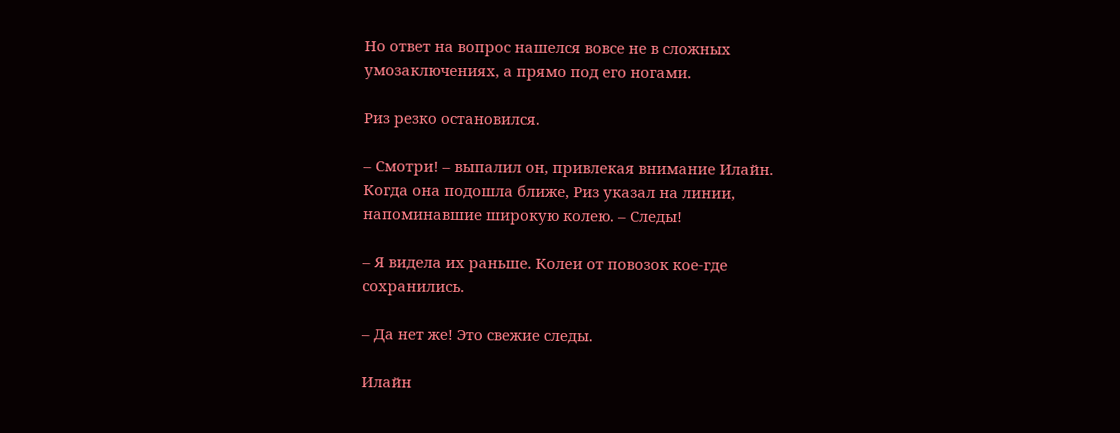Но ответ на вопрос нашелся вовсе не в сложных умозаключениях, а прямо под его ногами.

Риз резко остановился.

– Смотри! – выпалил он, привлекая внимание Илайн. Когда она подошла ближе, Риз указал на линии, напоминавшие широкую колею. – Следы!

– Я видела их раньше. Колеи от повозок кое-где сохранились.

– Да нет же! Это свежие следы.

Илайн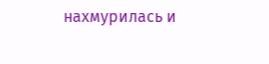нахмурилась и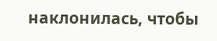наклонилась, чтобы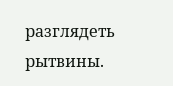разглядеть рытвины.